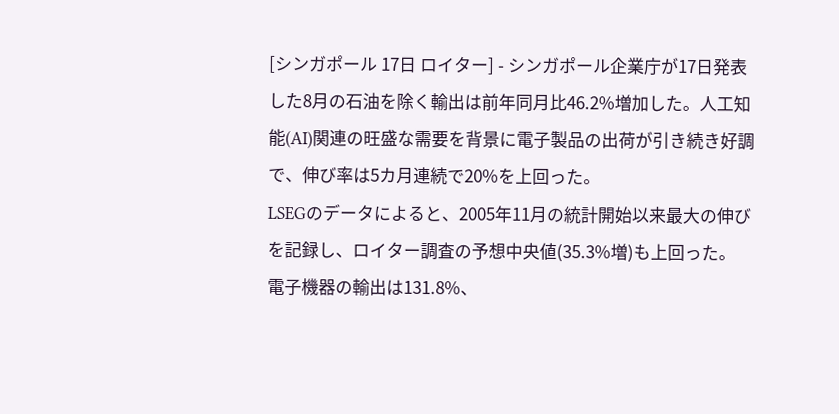[シンガポール 17日 ロイター] - シンガポール企業庁が17日発表した8月の石油を除く輸出は前年同月比46.2%増加した。人工知能(AI)関連の旺盛な需要を背景に電子製品の出荷が引き続き好調で、伸び率は5カ月連続で20%を上回った。
LSEGのデータによると、2005年11月の統計開始以来最大の伸びを記録し、ロイター調査の予想中央値(35.3%増)も上回った。
電子機器の輸出は131.8%、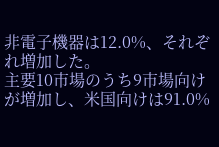非電子機器は12.0%、それぞれ増加した。
主要10市場のうち9市場向けが増加し、米国向けは91.0%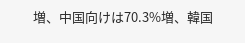増、中国向けは70.3%増、韓国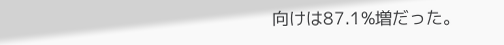向けは87.1%増だった。